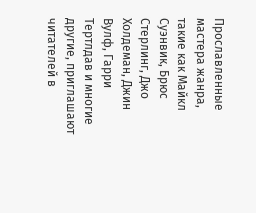Прославленные мастера жанра, такие как Майкл Суэнвик, Брюс Стерлинг, Джо Холдеман, Джин Вулф, Гарри Тертлдав и многие другие, приглашают читателей в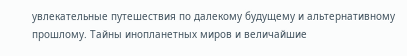увлекательные путешествия по далекому будущему и альтернативному прошлому. Тайны инопланетных миров и величайшие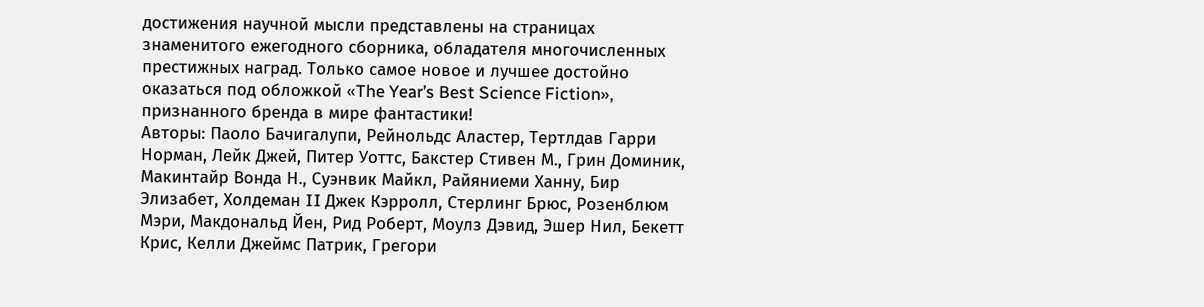достижения научной мысли представлены на страницах знаменитого ежегодного сборника, обладателя многочисленных престижных наград. Только самое новое и лучшее достойно оказаться под обложкой «The Year’s Best Science Fiction», признанного бренда в мире фантастики!
Авторы: Паоло Бачигалупи, Рейнольдс Аластер, Тертлдав Гарри Норман, Лейк Джей, Питер Уоттс, Бакстер Стивен М., Грин Доминик, Макинтайр Вонда Н., Суэнвик Майкл, Райяниеми Ханну, Бир Элизабет, Холдеман II Джек Кэрролл, Стерлинг Брюс, Розенблюм Мэри, Макдональд Йен, Рид Роберт, Моулз Дэвид, Эшер Нил, Бекетт Крис, Келли Джеймс Патрик, Грегори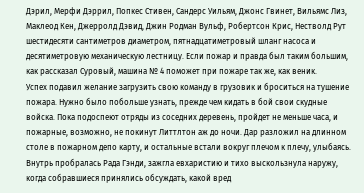Дэрил, Мерфи Дэррил, Попкес Стивен, Сандерс Уильям, Джонс Гвинет, Вильямс Лиз, Маклеод Кен, Джерролд Дэвид, Джин Родман Вульф, Робертсон Крис, Нестволд Рут
шестидесяти сантиметров диаметром, пятнадцатиметровый шланг насоса и десятиметровую механическую лестницу. Если пожар и правда был таким большим, как рассказал Суровый, машина № 4 поможет при пожаре так же, как веник.
Успех подавил желание загрузить свою команду в грузовик и броситься на тушение пожара. Нужно было побольше узнать, прежде чем кидать в бой свои скудные войска. Пока подоспеют отряды из соседних деревень, пройдет не меньше часа, и пожарные, возможно, не покинут Литтлтон аж до ночи. Дар разложил на длинном столе в пожарном депо карту, и остальные встали вокруг плечом к плечу, улыбаясь. Внутрь пробралась Рада Гэнди, зажгла евхаристию и тихо выскользнула наружу, когда собравшиеся принялись обсуждать, какой вред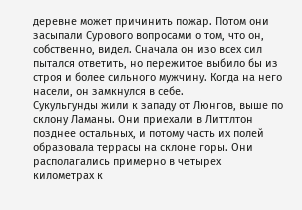деревне может причинить пожар. Потом они засыпали Сурового вопросами о том, что он, собственно, видел. Сначала он изо всех сил пытался ответить, но пережитое выбило бы из строя и более сильного мужчину. Когда на него насели, он замкнулся в себе.
Сукульгунды жили к западу от Люнгов, выше по склону Ламаны. Они приехали в Литтлтон позднее остальных, и потому часть их полей образовала террасы на склоне горы. Они располагались примерно в четырех километрах к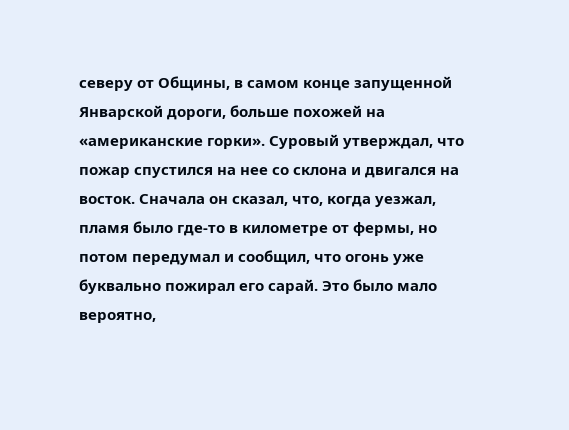северу от Общины, в самом конце запущенной Январской дороги, больше похожей на «американские горки». Суровый утверждал, что пожар спустился на нее со склона и двигался на восток. Сначала он сказал, что, когда уезжал, пламя было где-то в километре от фермы, но потом передумал и сообщил, что огонь уже буквально пожирал его сарай. Это было мало вероятно,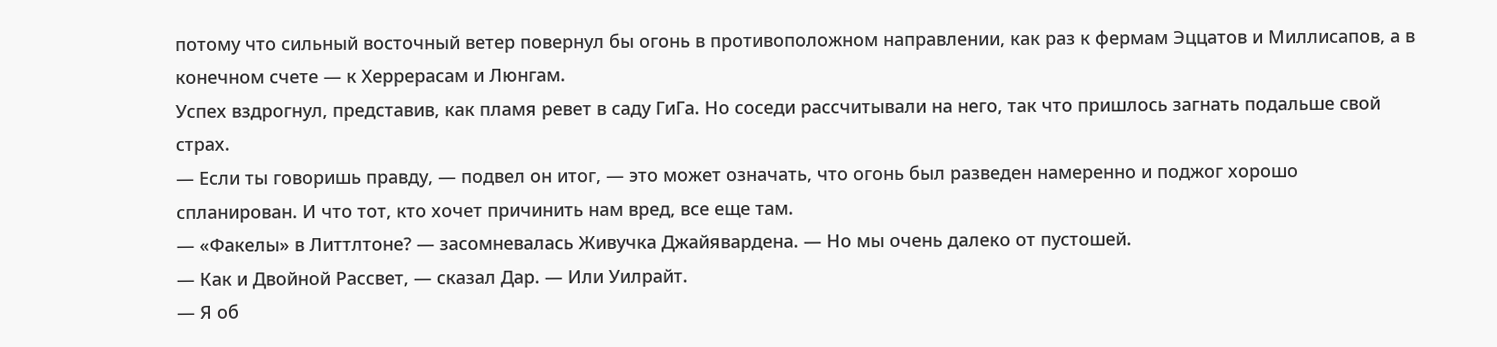потому что сильный восточный ветер повернул бы огонь в противоположном направлении, как раз к фермам Эццатов и Миллисапов, а в конечном счете — к Херрерасам и Люнгам.
Успех вздрогнул, представив, как пламя ревет в саду ГиГа. Но соседи рассчитывали на него, так что пришлось загнать подальше свой страх.
— Если ты говоришь правду, — подвел он итог, — это может означать, что огонь был разведен намеренно и поджог хорошо спланирован. И что тот, кто хочет причинить нам вред, все еще там.
— «Факелы» в Литтлтоне? — засомневалась Живучка Джайявардена. — Но мы очень далеко от пустошей.
— Как и Двойной Рассвет, — сказал Дар. — Или Уилрайт.
— Я об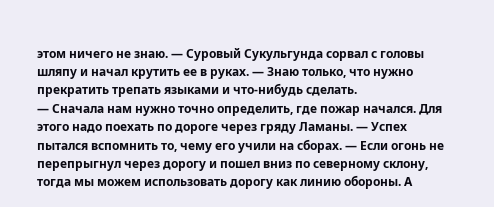этом ничего не знаю. — Суровый Сукульгунда сорвал с головы шляпу и начал крутить ее в руках. — Знаю только, что нужно прекратить трепать языками и что-нибудь сделать.
— Сначала нам нужно точно определить, где пожар начался. Для этого надо поехать по дороге через гряду Ламаны. — Успех пытался вспомнить то, чему его учили на сборах. — Если огонь не перепрыгнул через дорогу и пошел вниз по северному склону, тогда мы можем использовать дорогу как линию обороны. А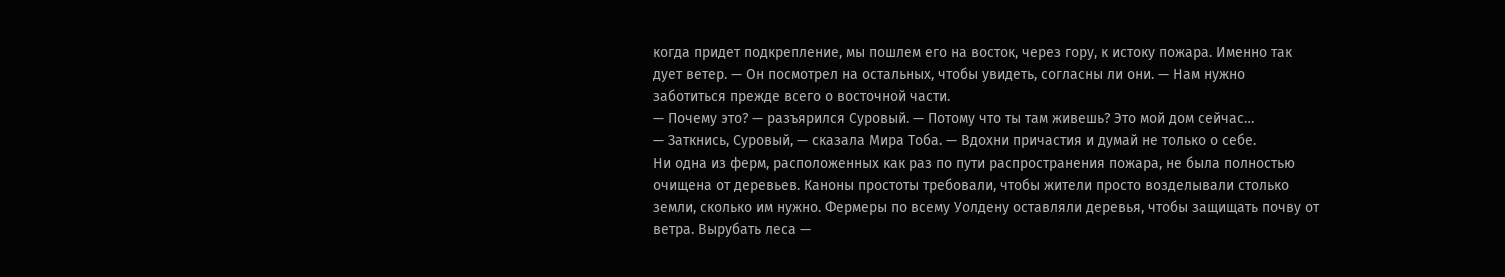когда придет подкрепление, мы пошлем его на восток, через гору, к истоку пожара. Именно так дует ветер. — Он посмотрел на остальных, чтобы увидеть, согласны ли они. — Нам нужно заботиться прежде всего о восточной части.
— Почему это? — разъярился Суровый. — Потому что ты там живешь? Это мой дом сейчас…
— Заткнись, Суровый, — сказала Мира Тоба. — Вдохни причастия и думай не только о себе.
Ни одна из ферм, расположенных как раз по пути распространения пожара, не была полностью очищена от деревьев. Каноны простоты требовали, чтобы жители просто возделывали столько земли, сколько им нужно. Фермеры по всему Уолдену оставляли деревья, чтобы защищать почву от ветра. Вырубать леса —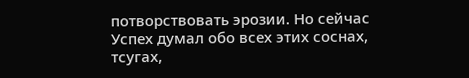потворствовать эрозии. Но сейчас Успех думал обо всех этих соснах, тсугах,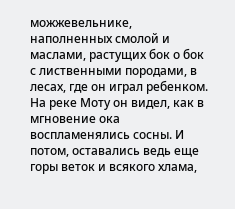можжевельнике, наполненных смолой и маслами, растущих бок о бок с лиственными породами, в лесах, где он играл ребенком. На реке Моту он видел, как в мгновение ока воспламенялись сосны. И потом, оставались ведь еще горы веток и всякого хлама,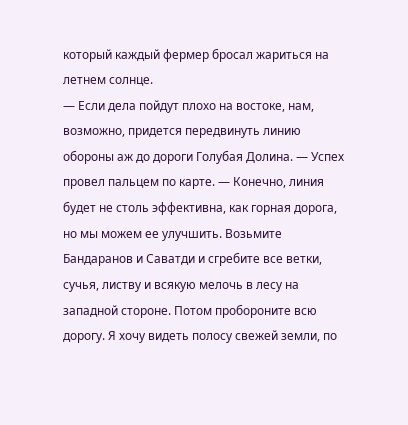который каждый фермер бросал жариться на летнем солнце.
— Если дела пойдут плохо на востоке, нам, возможно, придется передвинуть линию обороны аж до дороги Голубая Долина. — Успех провел пальцем по карте. — Конечно, линия будет не столь эффективна, как горная дорога, но мы можем ее улучшить. Возьмите Бандаранов и Саватди и сгребите все ветки, сучья, листву и всякую мелочь в лесу на западной стороне. Потом пробороните всю дорогу. Я хочу видеть полосу свежей земли, по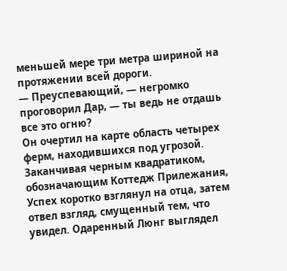меньшей мере три метра шириной на протяжении всей дороги.
— Преуспевающий, — негромко проговорил Дар, — ты ведь не отдашь все это огню?
Он очертил на карте область четырех ферм, находившихся под угрозой. Заканчивая черным квадратиком, обозначающим Коттедж Прилежания, Успех коротко взглянул на отца, затем отвел взгляд, смущенный тем, что увидел. Одаренный Люнг выглядел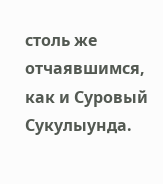столь же отчаявшимся, как и Суровый Сукулыунда.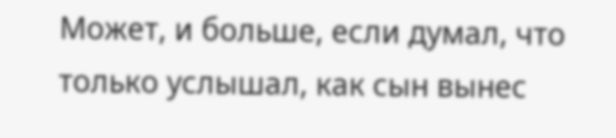Может, и больше, если думал, что только услышал, как сын вынес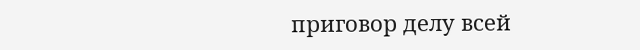приговор делу всей